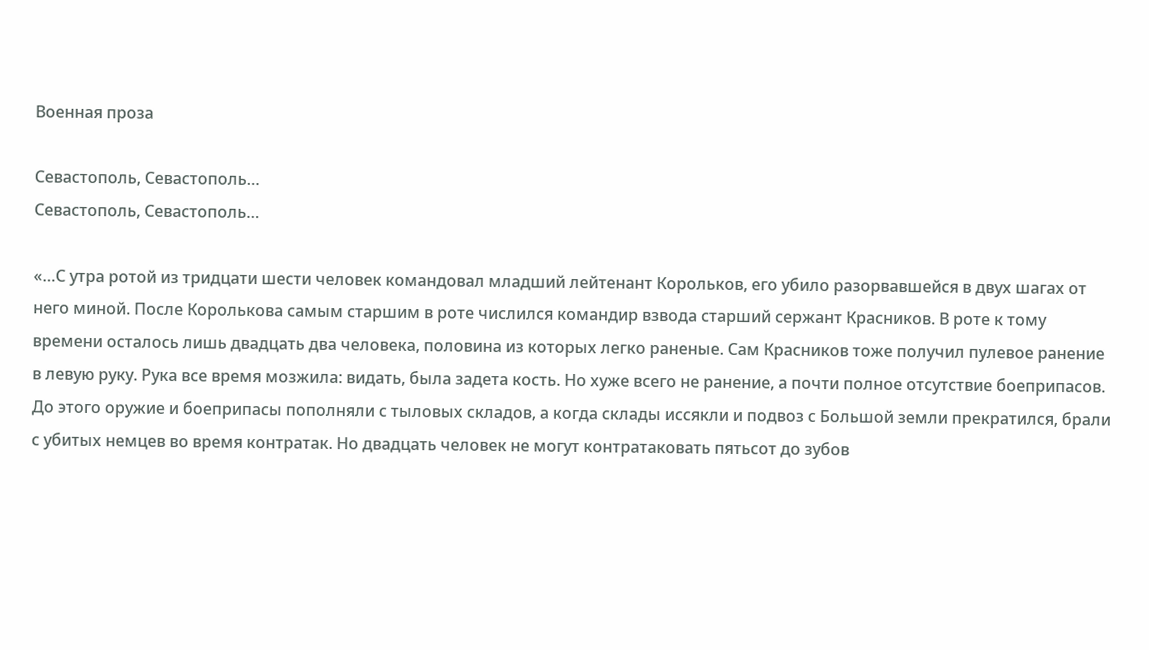Военная проза

Севастополь, Севастополь…
Севастополь, Севастополь…

«…С утра ротой из тридцати шести человек командовал младший лейтенант Корольков, его убило разорвавшейся в двух шагах от него миной. После Королькова самым старшим в роте числился командир взвода старший сержант Красников. В роте к тому времени осталось лишь двадцать два человека, половина из которых легко раненые. Сам Красников тоже получил пулевое ранение в левую руку. Рука все время мозжила: видать, была задета кость. Но хуже всего не ранение, а почти полное отсутствие боеприпасов. До этого оружие и боеприпасы пополняли с тыловых складов, а когда склады иссякли и подвоз с Большой земли прекратился, брали с убитых немцев во время контратак. Но двадцать человек не могут контратаковать пятьсот до зубов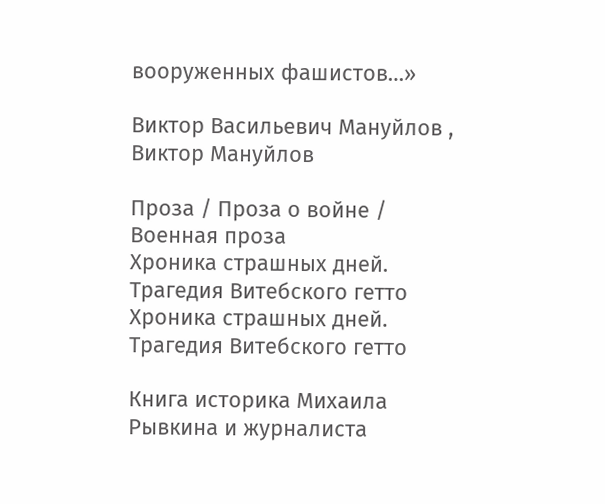вооруженных фашистов…»

Виктор Васильевич Мануйлов , Виктор Мануйлов

Проза / Проза о войне / Военная проза
Хроника страшных дней. Трагедия Витебского гетто
Хроника страшных дней. Трагедия Витебского гетто

Книга историка Михаила Рывкина и журналиста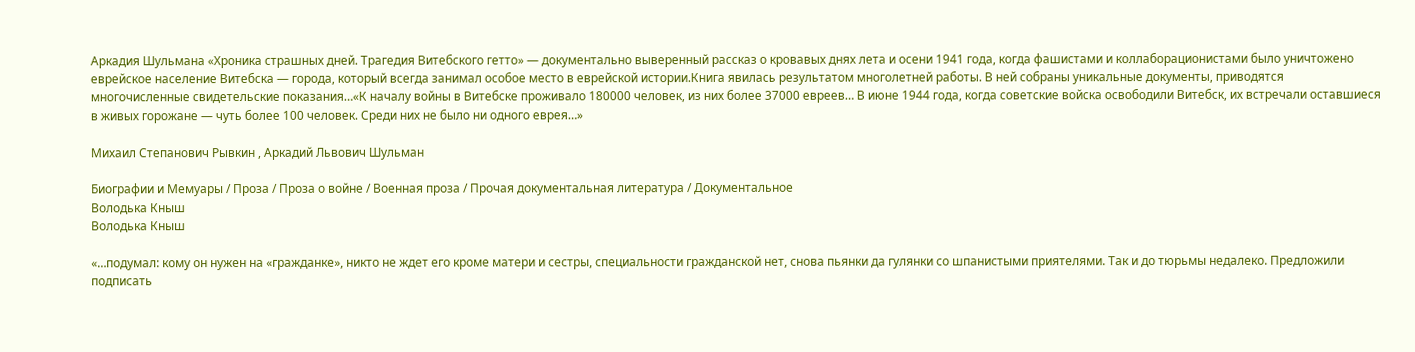Аркадия Шульмана «Хроника страшных дней. Трагедия Витебского гетто» — документально выверенный рассказ о кровавых днях лета и осени 1941 года, когда фашистами и коллаборационистами было уничтожено еврейское население Витебска — города, который всегда занимал особое место в еврейской истории.Книга явилась результатом многолетней работы. В ней собраны уникальные документы, приводятся многочисленные свидетельские показания…«К началу войны в Витебске проживало 180000 человек, из них более 37000 евреев… В июне 1944 года, когда советские войска освободили Витебск, их встречали оставшиеся в живых горожане — чуть более 100 человек. Среди них не было ни одного еврея…»

Михаил Степанович Рывкин , Аркадий Львович Шульман

Биографии и Мемуары / Проза / Проза о войне / Военная проза / Прочая документальная литература / Документальное
Володька Кныш
Володька Кныш

«…подумал: кому он нужен на «гражданке», никто не ждет его кроме матери и сестры, специальности гражданской нет, снова пьянки да гулянки со шпанистыми приятелями. Так и до тюрьмы недалеко. Предложили подписать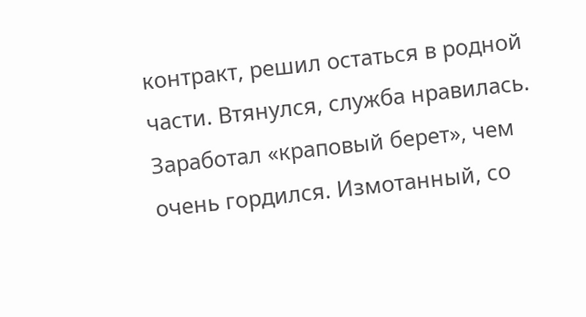контракт, решил остаться в родной части. Втянулся, служба нравилась. Заработал «краповый берет», чем очень гордился. Измотанный, со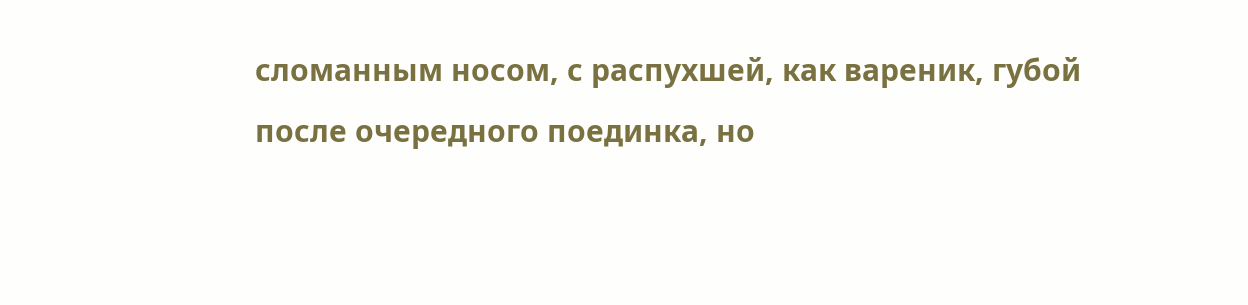сломанным носом, с распухшей, как вареник, губой после очередного поединка, но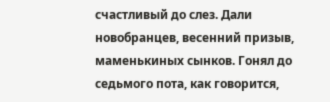счастливый до слез. Дали новобранцев, весенний призыв, маменькиных сынков. Гонял до седьмого пота, как говорится,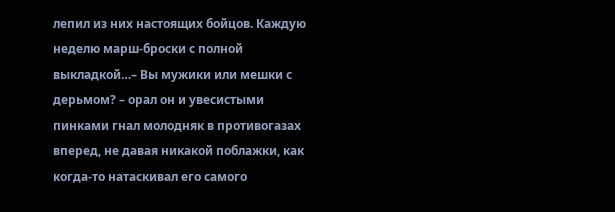лепил из них настоящих бойцов. Каждую неделю марш-броски с полной выкладкой…– Вы мужики или мешки с дерьмом? – орал он и увесистыми пинками гнал молодняк в противогазах вперед, не давая никакой поблажки, как когда-то натаскивал его самого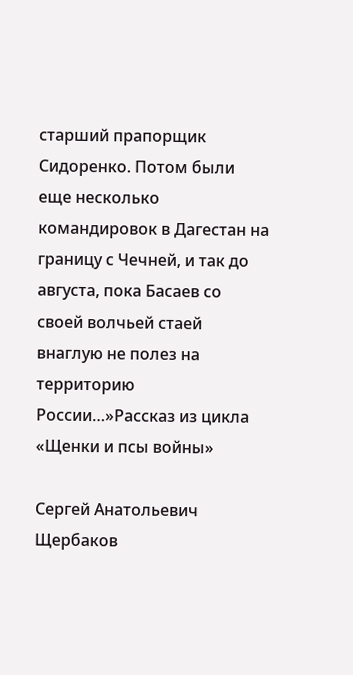старший прапорщик Сидоренко. Потом были еще несколько командировок в Дагестан на границу с Чечней, и так до августа, пока Басаев со своей волчьей стаей внаглую не полез на территорию России…»Рассказ из цикла «Щенки и псы войны»

Сергей Анатольевич Щербаков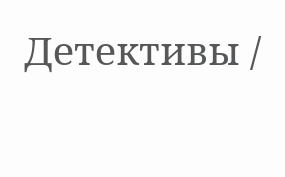Детективы /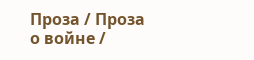Проза / Проза о войне /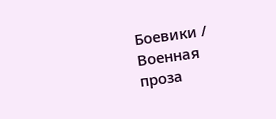Боевики / Военная проза